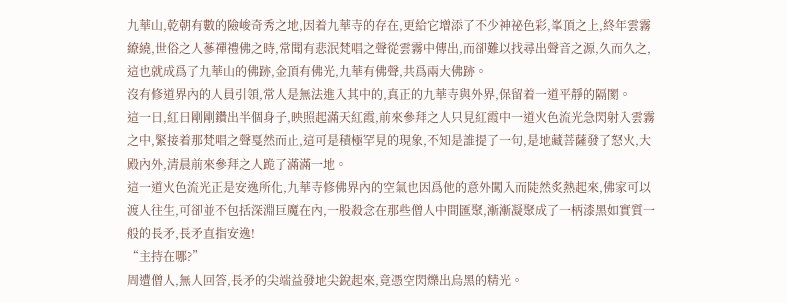九華山,乾朝有數的險峻奇秀之地,因着九華寺的存在,更給它增添了不少神祕色彩,峯頂之上,終年雲霧繚繞,世俗之人蔘禪禮佛之時,常聞有悲泯梵唱之聲從雲霧中傳出,而卻難以找尋出聲音之源,久而久之,這也就成爲了九華山的佛跡,金頂有佛光,九華有佛聲,共爲兩大佛跡。
沒有修道界內的人員引領,常人是無法進入其中的,真正的九華寺與外界,保留着一道平靜的隔閡。
這一日,紅日剛剛鑽出半個身子,映照起滿天紅霞,前來參拜之人只見紅霞中一道火色流光急閃射入雲霧之中,緊接着那梵唱之聲戛然而止,這可是積極罕見的現象,不知是誰提了一句,是地藏菩薩發了怒火,大殿內外,清晨前來參拜之人跪了滿滿一地。
這一道火色流光正是安逸所化,九華寺修佛界內的空氣也因爲他的意外闖入而陡然炙熱起來,佛家可以渡人往生,可卻並不包括深淵巨魔在內,一股殺念在那些僧人中間匯聚,漸漸凝聚成了一柄漆黑如實質一般的長矛,長矛直指安逸!
“主持在哪?”
周遭僧人,無人回答,長矛的尖端益發地尖銳起來,竟憑空閃爍出烏黑的精光。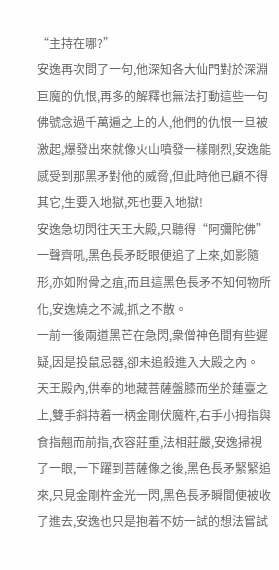“主持在哪?”
安逸再次問了一句,他深知各大仙門對於深淵巨魔的仇恨,再多的解釋也無法打動這些一句佛號念過千萬遍之上的人,他們的仇恨一旦被激起,爆發出來就像火山噴發一樣剛烈,安逸能感受到那黑矛對他的威脅,但此時他已顧不得其它,生要入地獄,死也要入地獄!
安逸急切閃往天王大殿,只聽得“阿彌陀佛”一聲齊吼,黑色長矛眨眼便追了上來,如影隨形,亦如附骨之疽,而且這黑色長矛不知何物所化,安逸燒之不滅,抓之不散。
一前一後兩道黑芒在急閃,衆僧神色間有些遲疑,因是投鼠忌器,卻未追殺進入大殿之內。
天王殿內,供奉的地藏菩薩盤膝而坐於蓮臺之上,雙手斜持着一柄金剛伏魔杵,右手小拇指與食指翹而前指,衣容莊重,法相莊嚴,安逸掃視了一眼,一下躍到菩薩像之後,黑色長矛緊緊追來,只見金剛杵金光一閃,黑色長矛瞬間便被收了進去,安逸也只是抱着不妨一試的想法嘗試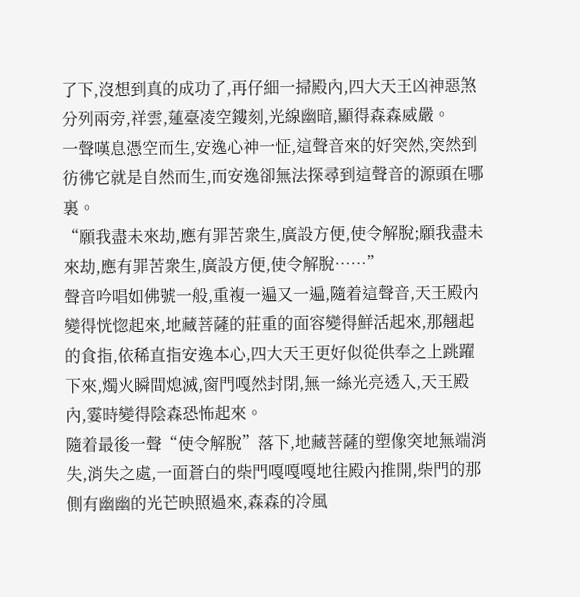了下,沒想到真的成功了,再仔細一掃殿內,四大天王凶神惡煞分列兩旁,祥雲,蓮臺凌空鏤刻,光線幽暗,顯得森森威嚴。
一聲嘆息憑空而生,安逸心神一怔,這聲音來的好突然,突然到彷彿它就是自然而生,而安逸卻無法探尋到這聲音的源頭在哪裏。
“願我盡未來劫,應有罪苦衆生,廣設方便,使令解脫;願我盡未來劫,應有罪苦衆生,廣設方便,使令解脫……”
聲音吟唱如佛號一般,重複一遍又一遍,隨着這聲音,天王殿內變得恍惚起來,地藏菩薩的莊重的面容變得鮮活起來,那翹起的食指,依稀直指安逸本心,四大天王更好似從供奉之上跳躍下來,燭火瞬間熄滅,窗門嘎然封閉,無一絲光亮透入,天王殿內,霎時變得陰森恐怖起來。
隨着最後一聲“使令解脫”落下,地藏菩薩的塑像突地無端消失,消失之處,一面蒼白的柴門嘎嘎嘎地往殿內推開,柴門的那側有幽幽的光芒映照過來,森森的冷風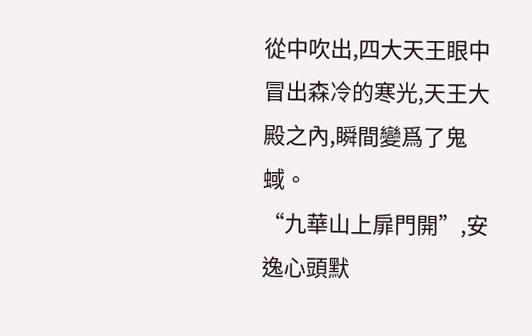從中吹出,四大天王眼中冒出森冷的寒光,天王大殿之內,瞬間變爲了鬼蜮。
“九華山上扉門開”,安逸心頭默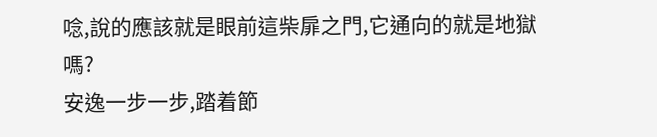唸,說的應該就是眼前這柴扉之門,它通向的就是地獄嗎?
安逸一步一步,踏着節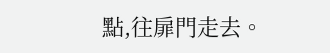點,往扉門走去。